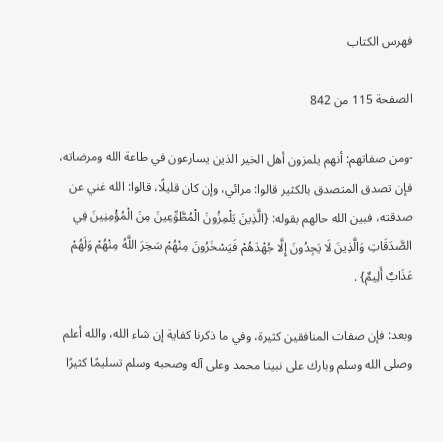فهرس الكتاب

الصفحة 115 من 842

-ومن صفاتهم: أنهم يلمزون أهل الخير الذين يسارعون في طاعة الله ومرضاته، فإن تصدق المتصدق بالكثير قالوا: مرائي، وإن كان قليلًا، قالوا: الله غني عن صدقته، فبين الله حالهم بقوله: {الَّذِينَ يَلْمِزُونَ الْمُطَّوِّعِينَ مِنَ الْمُؤْمِنِينَ فِي الصَّدَقَاتِ وَالَّذِينَ لَا يَجِدُونَ إِلَّا جُهْدَهُمْ فَيَسْخَرُونَ مِنْهُمْ سَخِرَ اللَّهُ مِنْهُمْ وَلَهُمْ عَذَابٌ أَلِيمٌ} .

وبعد: فإن صفات المنافقين كثيرة، وفي ما ذكرنا كفاية إن شاء الله، والله أعلم وصلى الله وسلم وبارك على نبينا محمد وعلى آله وصحبه وسلم تسليمًا كثيرًا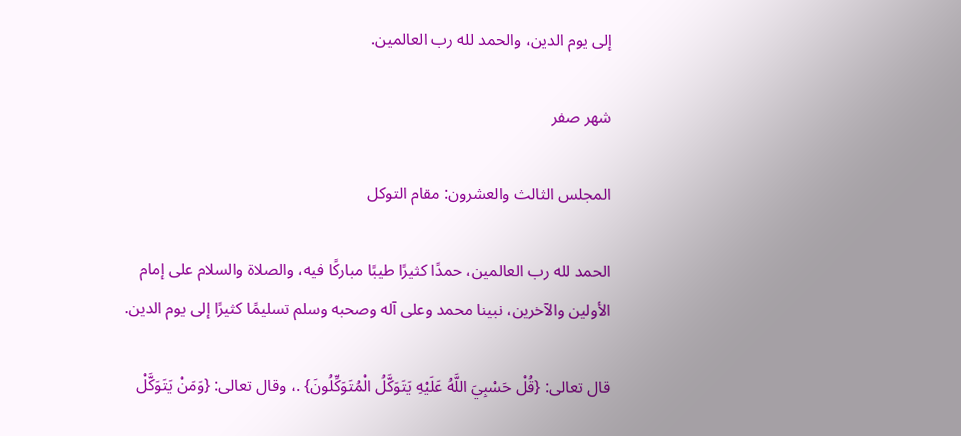إلى يوم الدين، والحمد لله رب العالمين.

شهر صفر

المجلس الثالث والعشرون: مقام التوكل

الحمد لله رب العالمين، حمدًا كثيرًا طيبًا مباركًا فيه، والصلاة والسلام على إمام الأولين والآخرين، نبينا محمد وعلى آله وصحبه وسلم تسليمًا كثيرًا إلى يوم الدين.

قال تعالى: {قُلْ حَسْبِيَ اللَّهُ عَلَيْهِ يَتَوَكَّلُ الْمُتَوَكِّلُونَ} .، وقال تعالى: {وَمَنْ يَتَوَكَّلْ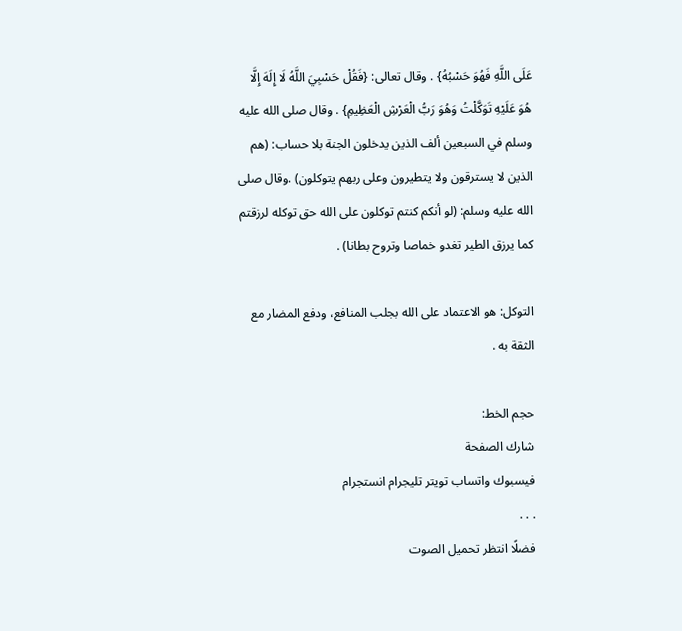عَلَى اللَّهِ فَهُوَ حَسْبُهُ} . وقال تعالى: {فَقُلْ حَسْبِيَ اللَّهُ لَا إِلَهَ إِلَّا هُوَ عَلَيْهِ تَوَكَّلْتُ وَهُوَ رَبُّ الْعَرْشِ الْعَظِيمِ} . وقال صلى الله عليه وسلم في السبعين ألف الذين يدخلون الجنة بلا حساب: (هم الذين لا يسترقون ولا يتطيرون وعلى ربهم يتوكلون) .وقال صلى الله عليه وسلم: (لو أنكم كنتم توكلون على الله حق توكله لرزقتم كما يرزق الطير تغدو خماصا وتروح بطانا) .

التوكل: هو الاعتماد على الله بجلب المنافع، ودفع المضار مع الثقة به .

حجم الخط:
شارك الصفحة
فيسبوك واتساب تويتر تليجرام انستجرام
. . .
فضلًا انتظر تحميل الصوت